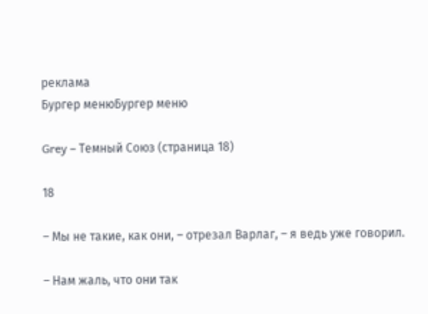реклама
Бургер менюБургер меню

Grey – Темный Союз (страница 18)

18

– Мы не такие, как они, – отрезал Варлаг, – я ведь уже говорил.

– Нам жаль, что они так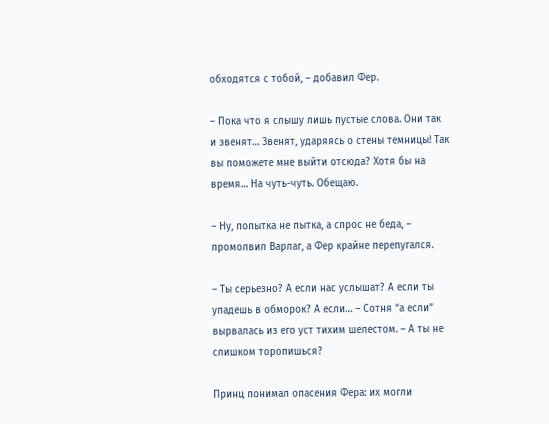обходятся с тобой, – добавил Фер.

– Пока что я слышу лишь пустые слова. Они так и звенят… Звенят, ударяясь о стены темницы! Так вы поможете мне выйти отсюда? Хотя бы на время… На чуть-чуть. Обещаю.

– Ну, попытка не пытка, а спрос не беда, – промолвил Варлаг, а Фер крайне перепугался.

– Ты серьезно? А если нас услышат? А если ты упадешь в обморок? А если… – Сотня “а если” вырвалась из его уст тихим шелестом. – А ты не слишком торопишься?

Принц понимал опасения Фера: их могли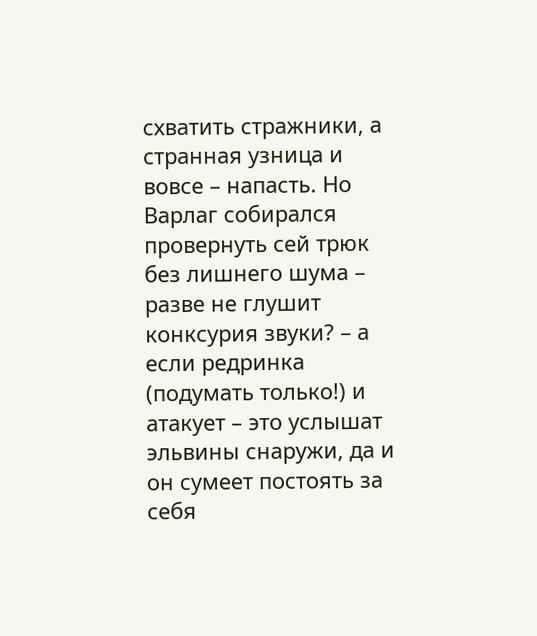схватить стражники, а странная узница и вовсе – напасть. Но Варлаг собирался провернуть сей трюк без лишнего шума – разве не глушит конксурия звуки? – а если редринка (подумать только!) и атакует – это услышат эльвины снаружи, да и он сумеет постоять за себя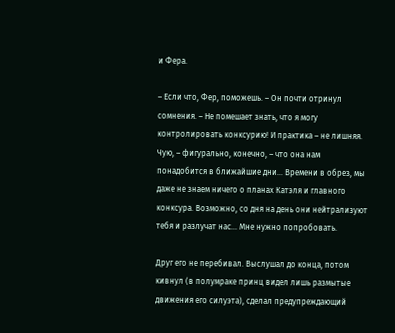и Фера.

– Если что, Фер, поможешь. – Он почти отринул сомнения. – Не помешает знать, что я могу контролировать конксурию! И практика – не лишняя. Чую, – фигурально, конечно, – что она нам понадобится в ближайшие дни… Времени в обрез, мы даже не знаем ничего о планах Катэля и главного конксура. Возможно, со дня на день они нейтрализуют тебя и разлучат нас… Мне нужно попробовать.

Друг его не перебивал. Выслушал до конца, потом кивнул (в полумраке принц видел лишь размытые движения его силуэта), сделал предупреждающий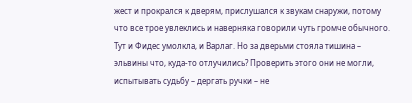жест и прокрался к дверям, прислушался к звукам снаружи, потому что все трое увлеклись и наверняка говорили чуть громче обычного. Тут и Фидес умолкла, и Варлаг. Но за дверьми стояла тишина – эльвины что, куда-то отлучились? Проверить этого они не могли, испытывать судьбу – дергать ручки – не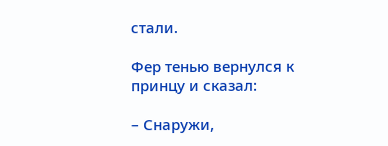стали.

Фер тенью вернулся к принцу и сказал:

– Снаружи,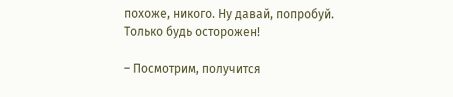похоже, никого. Ну давай, попробуй. Только будь осторожен!

– Посмотрим, получится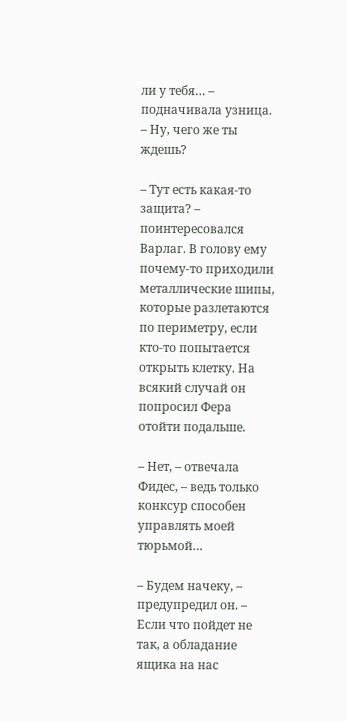ли у тебя… – подначивала узница. – Ну, чего же ты ждешь?

– Тут есть какая-то защита? – поинтересовался Варлаг. В голову ему почему-то приходили металлические шипы, которые разлетаются по периметру, если кто-то попытается открыть клетку. На всякий случай он попросил Фера отойти подальше.

– Нет, – отвечала Фидес, – ведь только конксур способен управлять моей тюрьмой…

– Будем начеку, – предупредил он. – Если что пойдет не так, а обладание ящика на нас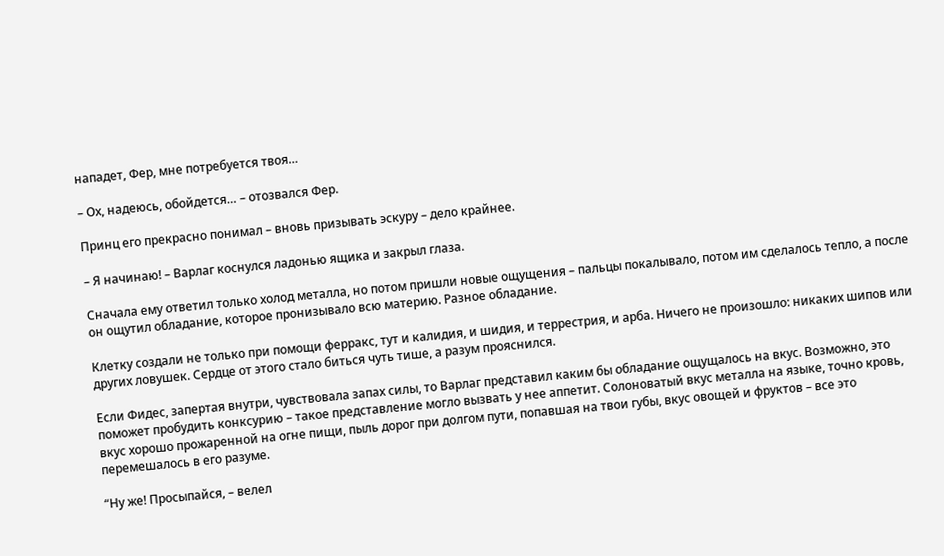нападет, Фер, мне потребуется твоя…

– Ох, надеюсь, обойдется… – отозвался Фер.

Принц его прекрасно понимал – вновь призывать эскуру – дело крайнее.

– Я начинаю! – Варлаг коснулся ладонью ящика и закрыл глаза.

Сначала ему ответил только холод металла, но потом пришли новые ощущения – пальцы покалывало, потом им сделалось тепло, а после он ощутил обладание, которое пронизывало всю материю. Разное обладание.

Клетку создали не только при помощи ферракс, тут и калидия, и шидия, и террестрия, и арба. Ничего не произошло: никаких шипов или других ловушек. Сердце от этого стало биться чуть тише, а разум прояснился.

Если Фидес, запертая внутри, чувствовала запах силы, то Варлаг представил каким бы обладание ощущалось на вкус. Возможно, это поможет пробудить конксурию – такое представление могло вызвать у нее аппетит. Солоноватый вкус металла на языке, точно кровь, вкус хорошо прожаренной на огне пищи, пыль дорог при долгом пути, попавшая на твои губы, вкус овощей и фруктов – все это перемешалось в его разуме.

“Ну же! Просыпайся, – велел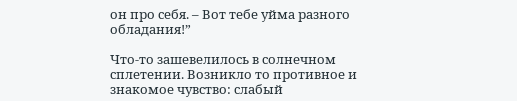он про себя. – Вот тебе уйма разного обладания!”

Что-то зашевелилось в солнечном сплетении. Возникло то противное и знакомое чувство: слабый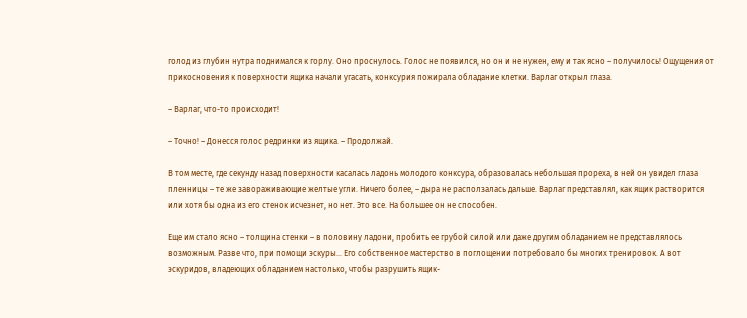голод из глубин нутра поднимался к горлу. Оно проснулось. Голос не появился, но он и не нужен, ему и так ясно – получилось! Ощущения от прикосновения к поверхности ящика начали угасать, конксурия пожирала обладание клетки. Варлаг открыл глаза.

– Варлаг, что-то происходит!

– Точно! – Донесся голос редринки из ящика. – Продолжай.

В том месте, где секунду назад поверхности касалась ладонь молодого конксура, образовалась небольшая прореха, в ней он увидел глаза пленницы – те же завораживающие желтые угли. Ничего более, – дыра не расползалась дальше. Варлаг представлял, как ящик растворится или хотя бы одна из его стенок исчезнет, но нет. Это все. На большее он не способен.

Еще им стало ясно – толщина стенки – в половину ладони, пробить ее грубой силой или даже другим обладанием не представлялось возможным. Разве что, при помощи эскуры… Его собственное мастерство в поглощении потребовало бы многих тренировок. А вот эскуридов, владеющих обладанием настолько, чтобы разрушить ящик-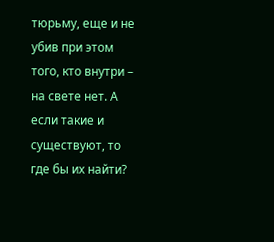тюрьму, еще и не убив при этом того, кто внутри – на свете нет. А если такие и существуют, то где бы их найти?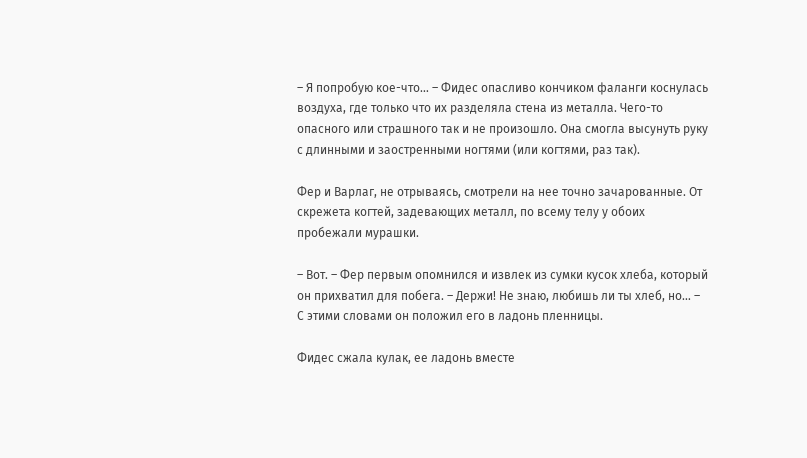– Я попробую кое-что… – Фидес опасливо кончиком фаланги коснулась воздуха, где только что их разделяла стена из металла. Чего-то опасного или страшного так и не произошло. Она смогла высунуть руку с длинными и заостренными ногтями (или когтями, раз так).

Фер и Варлаг, не отрываясь, смотрели на нее точно зачарованные. От скрежета когтей, задевающих металл, по всему телу у обоих пробежали мурашки.

– Вот. – Фер первым опомнился и извлек из сумки кусок хлеба, который он прихватил для побега. – Держи! Не знаю, любишь ли ты хлеб, но… – С этими словами он положил его в ладонь пленницы.

Фидес сжала кулак, ее ладонь вместе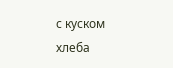с куском хлеба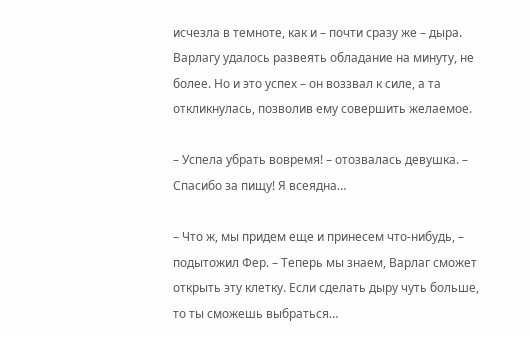исчезла в темноте, как и – почти сразу же – дыра. Варлагу удалось развеять обладание на минуту, не более. Но и это успех – он воззвал к силе, а та откликнулась, позволив ему совершить желаемое.

– Успела убрать вовремя! – отозвалась девушка. – Спасибо за пищу! Я всеядна…

– Что ж, мы придем еще и принесем что-нибудь, – подытожил Фер. – Теперь мы знаем, Варлаг сможет открыть эту клетку. Если сделать дыру чуть больше, то ты сможешь выбраться…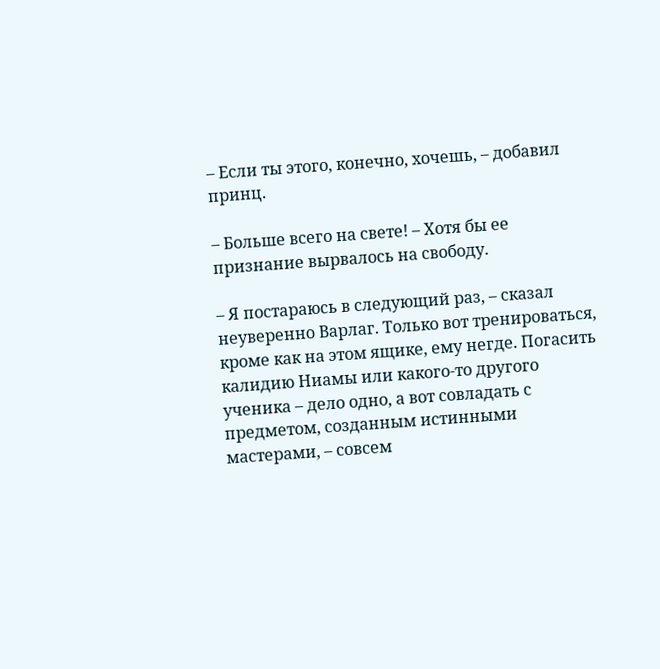– Если ты этого, конечно, хочешь, – добавил принц.

– Больше всего на свете! – Хотя бы ее признание вырвалось на свободу.

– Я постараюсь в следующий раз, – сказал неуверенно Варлаг. Только вот тренироваться, кроме как на этом ящике, ему негде. Погасить калидию Ниамы или какого-то другого ученика – дело одно, а вот совладать с предметом, созданным истинными мастерами, – совсем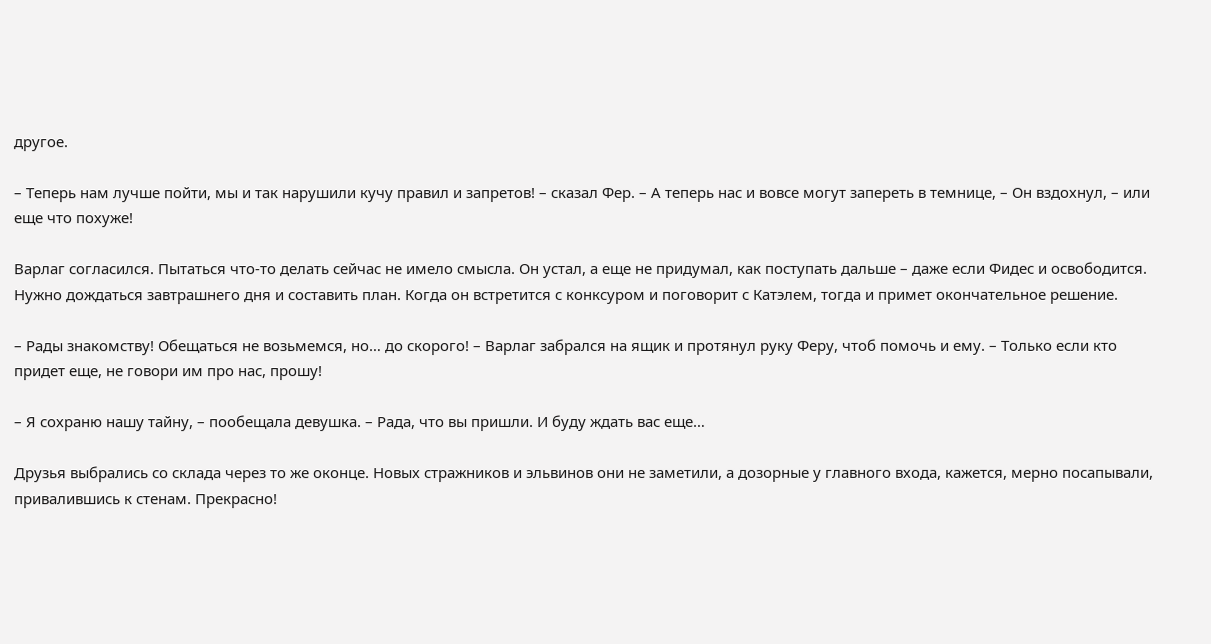другое.

– Теперь нам лучше пойти, мы и так нарушили кучу правил и запретов! – сказал Фер. – А теперь нас и вовсе могут запереть в темнице, – Он вздохнул, – или еще что похуже!

Варлаг согласился. Пытаться что-то делать сейчас не имело смысла. Он устал, а еще не придумал, как поступать дальше – даже если Фидес и освободится. Нужно дождаться завтрашнего дня и составить план. Когда он встретится с конксуром и поговорит с Катэлем, тогда и примет окончательное решение.

– Рады знакомству! Обещаться не возьмемся, но… до скорого! – Варлаг забрался на ящик и протянул руку Феру, чтоб помочь и ему. – Только если кто придет еще, не говори им про нас, прошу!

– Я сохраню нашу тайну, – пообещала девушка. – Рада, что вы пришли. И буду ждать вас еще…

Друзья выбрались со склада через то же оконце. Новых стражников и эльвинов они не заметили, а дозорные у главного входа, кажется, мерно посапывали, привалившись к стенам. Прекрасно!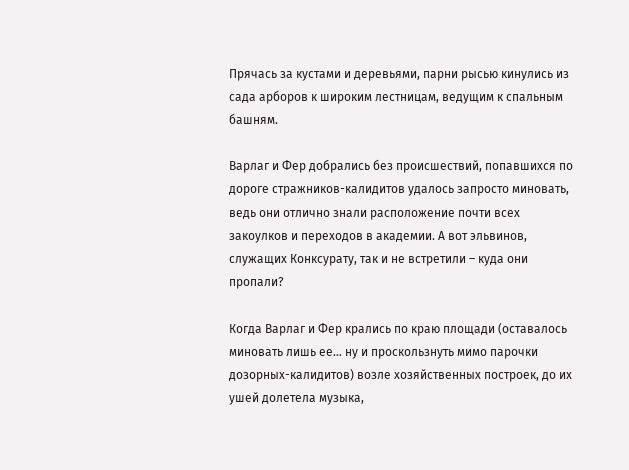Прячась за кустами и деревьями, парни рысью кинулись из сада арборов к широким лестницам, ведущим к спальным башням.

Варлаг и Фер добрались без происшествий, попавшихся по дороге стражников-калидитов удалось запросто миновать, ведь они отлично знали расположение почти всех закоулков и переходов в академии. А вот эльвинов, служащих Конксурату, так и не встретили – куда они пропали?

Когда Варлаг и Фер крались по краю площади (оставалось миновать лишь ее… ну и проскользнуть мимо парочки дозорных-калидитов) возле хозяйственных построек, до их ушей долетела музыка,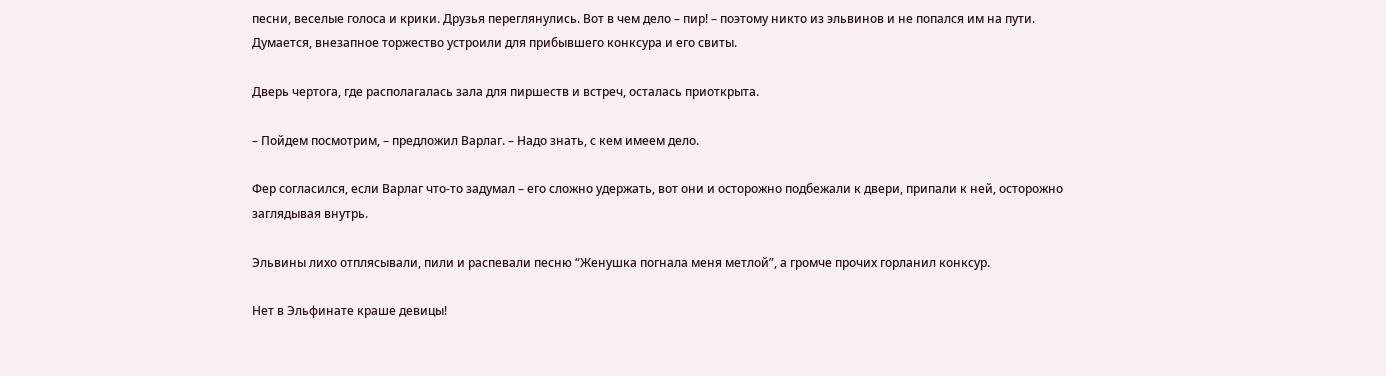песни, веселые голоса и крики. Друзья переглянулись. Вот в чем дело – пир! – поэтому никто из эльвинов и не попался им на пути. Думается, внезапное торжество устроили для прибывшего конксура и его свиты.

Дверь чертога, где располагалась зала для пиршеств и встреч, осталась приоткрыта.

– Пойдем посмотрим, – предложил Варлаг. – Надо знать, с кем имеем дело.

Фер согласился, если Варлаг что-то задумал – его сложно удержать, вот они и осторожно подбежали к двери, припали к ней, осторожно заглядывая внутрь.

Эльвины лихо отплясывали, пили и распевали песню “Женушка погнала меня метлой”, а громче прочих горланил конксур.

Нет в Эльфинате краше девицы!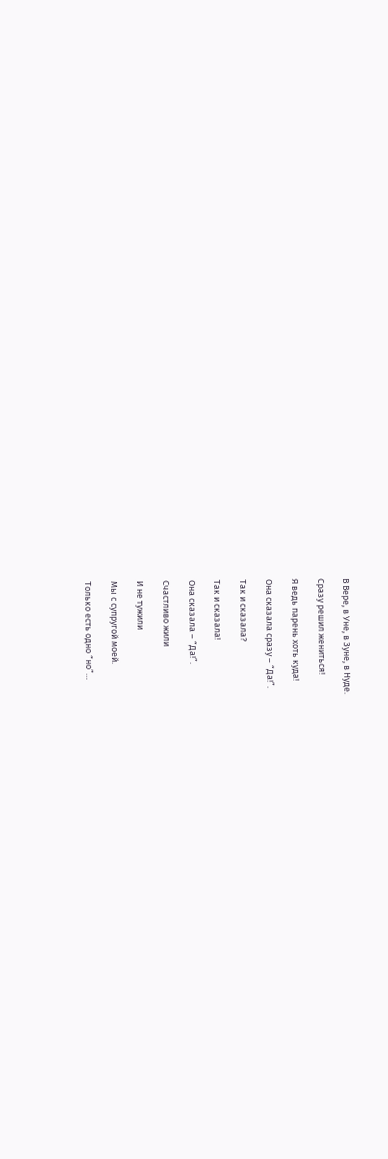В Вере, в Уне, в Зуне, в Нуде.

Сразу решил жениться!

Я ведь парень хоть куда!

Она сказала сразу – “Да!”.

Так и сказала?

Так и сказала!

Она сказала – “Да!”.

Счастливо жили

И не тужили

Мы с супругой моей.

Только есть одно “но”…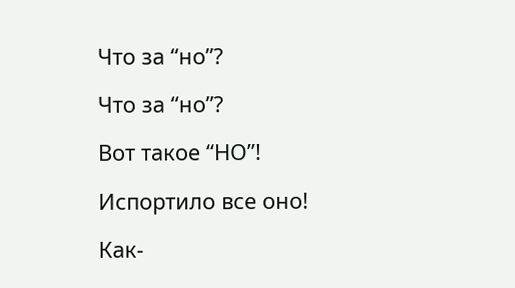Что за “но”?

Что за “но”?

Вот такое “НО”!

Испортило все оно!

Как-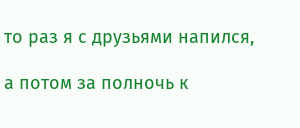то раз я с друзьями напился,

а потом за полночь к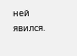ней явился.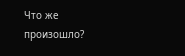Что же произошло?